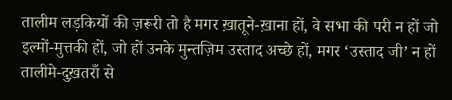तालीम लड़कियों की ज़रूरी तो है मगर ख़ातूने-ख़ाना हों, वे सभा की परी न हों जो इल्मों-मुत्तकी हों, जो हों उनके मुन्तज़िम उस्ताद अच्छे हों, मगर ‘उस्ताद जी’ न हों तालीमे-दुख़तराँ से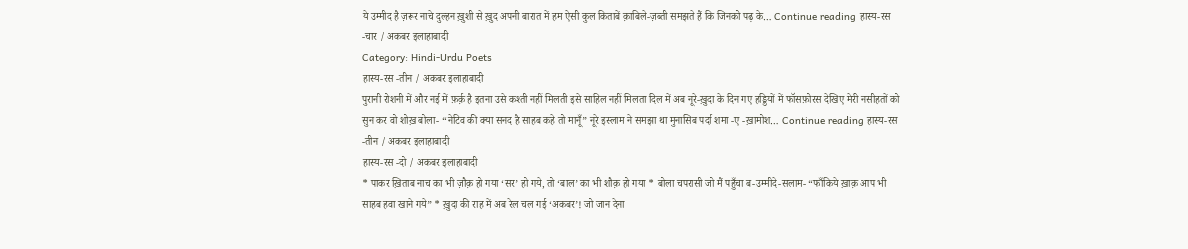ये उम्मीद है ज़रूर नाचे दुल्हन ख़ुशी से ख़ुद अपनी बारात में हम ऐसी कुल किताबें क़ाबिले-ज़ब्ती समझते हैं कि जिनको पढ़ के… Continue reading हास्य-रस -चार / अकबर इलाहाबादी
Category: Hindi-Urdu Poets
हास्य-रस -तीन / अकबर इलाहाबादी
पुरानी रोशनी में और नई में फ़र्क़ है इतना उसे कश्ती नहीं मिलती इसे साहिल नहीं मिलता दिल में अब नूरे-ख़ुदा के दिन गए हड्डियों में फॉसफ़ोरस देखिए मेरी नसीहतों को सुन कर वो शोख़ बोला- “नेटिव की क्या सनद है साहब कहे तो मानूँ” नूरे इस्लाम ने समझा था मुनासिब पर्दा शमा -ए -ख़ामोश… Continue reading हास्य-रस -तीन / अकबर इलाहाबादी
हास्य-रस -दो / अकबर इलाहाबादी
* पाकर ख़िताब नाच का भी ज़ौक़ हो गया ‘सर’ हो गये, तो ‘बाल’ का भी शौक़ हो गया * बोला चपरासी जो मैं पहुँचा ब-उम्मीदे-सलाम- “फाँकिये ख़ाक़ आप भी साहब हवा खाने गये” * ख़ुदा की राह में अब रेल चल गई ‘अकबर’! जो जान देना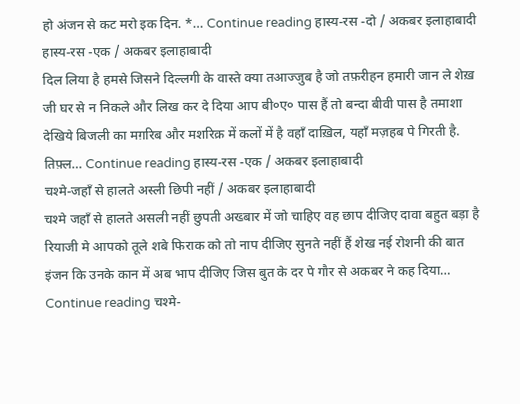हो अंजन से कट मरो इक दिन. *… Continue reading हास्य-रस -दो / अकबर इलाहाबादी
हास्य-रस -एक / अकबर इलाहाबादी
दिल लिया है हमसे जिसने दिल्लगी के वास्ते क्या तआज्जुब है जो तफ़रीहन हमारी जान ले शेख़ जी घर से न निकले और लिख कर दे दिया आप बी०ए० पास हैं तो बन्दा बीवी पास है तमाशा देखिये बिजली का मग़रिब और मशरिक़ में कलों में है वहाँ दाख़िल, यहाँ मज़हब पे गिरती है. तिफ़्ल… Continue reading हास्य-रस -एक / अकबर इलाहाबादी
चश्मे-जहाँ से हालते अस्ली छिपी नहीं / अकबर इलाहाबादी
चश्मे जहाँ से हालते असली नहीं छुपती अख्बार में जो चाहिए वह छाप दीजिए दावा बहुत बड़ा है रियाजी मे आपको तूले शबे फिराक को तो नाप दीजिए सुनते नहीं हैं शेख नई रोशनी की बात इंजन कि उनके कान में अब भाप दीजिए जिस बुत के दर पे गौर से अकबर ने कह दिया… Continue reading चश्मे-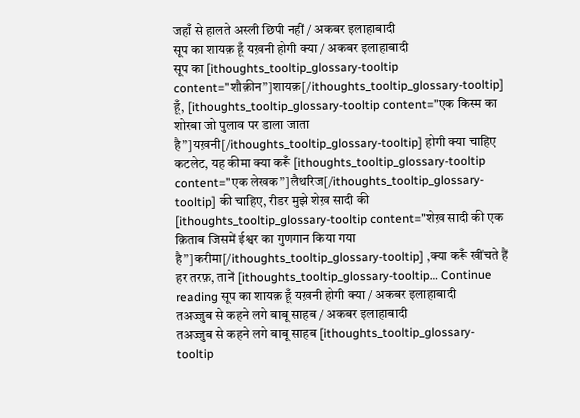जहाँ से हालते अस्ली छिपी नहीं / अकबर इलाहाबादी
सूप का शायक़ हूँ यख़नी होगी क्या / अकबर इलाहाबादी
सूप का [ithoughts_tooltip_glossary-tooltip content=”शौक़ीन”]शायक़[/ithoughts_tooltip_glossary-tooltip] हूँ, [ithoughts_tooltip_glossary-tooltip content=”एक किस्म का शोरबा जो पुलाव पर डाला जाता है”]यख़नी[/ithoughts_tooltip_glossary-tooltip] होगी क्या चाहिए कटलेट, यह कीमा क्या करूँ [ithoughts_tooltip_glossary-tooltip content=”एक लेखक”]लैथरिज[/ithoughts_tooltip_glossary-tooltip] की चाहिए, रीडर मुझे शेख़ सादी की [ithoughts_tooltip_glossary-tooltip content=”शेख़ सादी की एक क़िताब जिसमें ईश्वर का गुणगान किया गया है”]करीमा[/ithoughts_tooltip_glossary-tooltip] ,क्या करूँ खींचते हैं हर तरफ़, तानें [ithoughts_tooltip_glossary-tooltip… Continue reading सूप का शायक़ हूँ यख़नी होगी क्या / अकबर इलाहाबादी
तअज्जुब से कहने लगे बाबू साहब / अकबर इलाहाबादी
तअज्जुब से कहने लगे बाबू साहब [ithoughts_tooltip_glossary-tooltip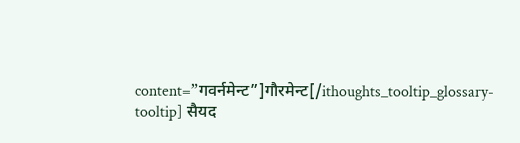content=”गवर्नमेन्ट”]गौरमेन्ट[/ithoughts_tooltip_glossary-tooltip] सैयद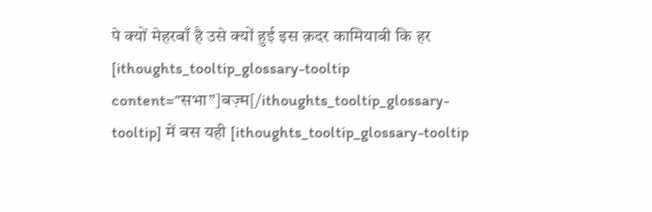पे क्यों मेहरबाँ है उसे क्यों हुई इस क़दर कामियाबी कि हर [ithoughts_tooltip_glossary-tooltip content=”सभा”]बज़्म[/ithoughts_tooltip_glossary-tooltip] में बस यही [ithoughts_tooltip_glossary-tooltip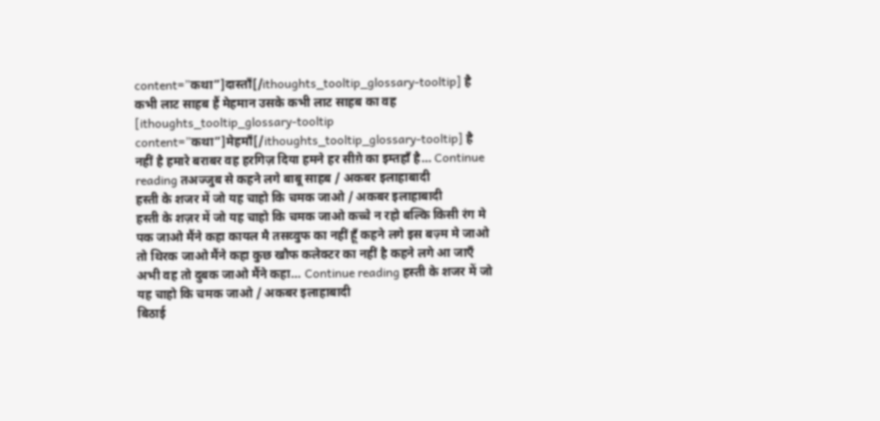content=”कथा”]दास्ताँ[/ithoughts_tooltip_glossary-tooltip] है कभी लाट साहब हैं मेहमान उसके कभी लाट साहब का वह [ithoughts_tooltip_glossary-tooltip content=”कथा”]मेहमाँ[/ithoughts_tooltip_glossary-tooltip] है नहीं है हमारे बराबर वह हरगिज़ दिया हमने हर सीग़े का इम्तहाँ है… Continue reading तअज्जुब से कहने लगे बाबू साहब / अकबर इलाहाबादी
हस्ती के शजर में जो यह चाहो कि चमक जाओ / अकबर इलाहाबादी
हस्ती के शज़र में जो यह चाहो कि चमक जाओ कच्चे न रहो बल्कि किसी रंग मे पक जाओ मैंने कहा कायल मै तसव्वुफ का नहीं हूँ कहने लगे इस बज़्म मे जाओ तो थिरक जाओ मैंने कहा कुछ खौफ कलेक्टर का नहीं है कहने लगे आ जाएँ अभी वह तो दुबक जाओ मैंने कहा… Continue reading हस्ती के शजर में जो यह चाहो कि चमक जाओ / अकबर इलाहाबादी
बिठाई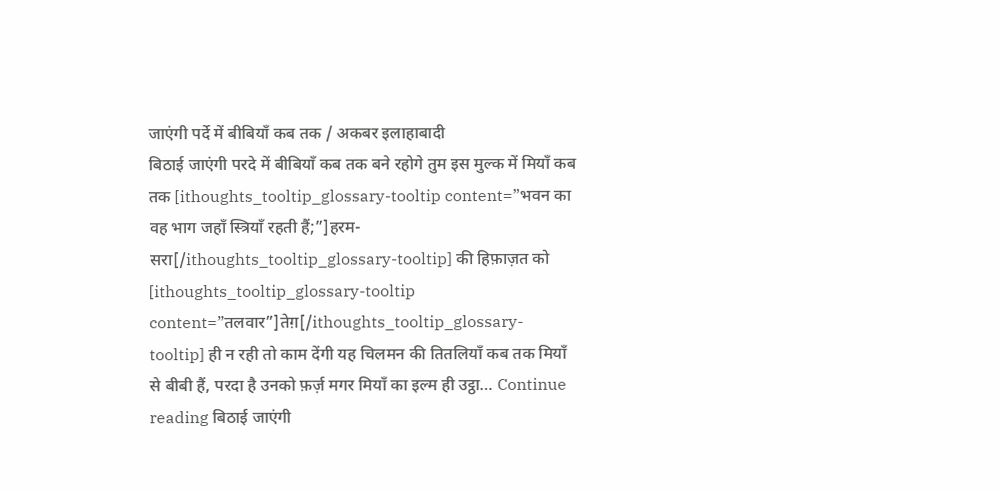जाएंगी पर्दे में बीबियाँ कब तक / अकबर इलाहाबादी
बिठाई जाएंगी परदे में बीबियाँ कब तक बने रहोगे तुम इस मुल्क में मियाँ कब तक [ithoughts_tooltip_glossary-tooltip content=”भवन का वह भाग जहाँ स्त्रियाँ रहती हैं;”]हरम-सरा[/ithoughts_tooltip_glossary-tooltip] की हिफ़ाज़त को [ithoughts_tooltip_glossary-tooltip content=”तलवार”]तेग़[/ithoughts_tooltip_glossary-tooltip] ही न रही तो काम देंगी यह चिलमन की तितलियाँ कब तक मियाँ से बीबी हैं, परदा है उनको फ़र्ज़ मगर मियाँ का इल्म ही उट्ठा… Continue reading बिठाई जाएंगी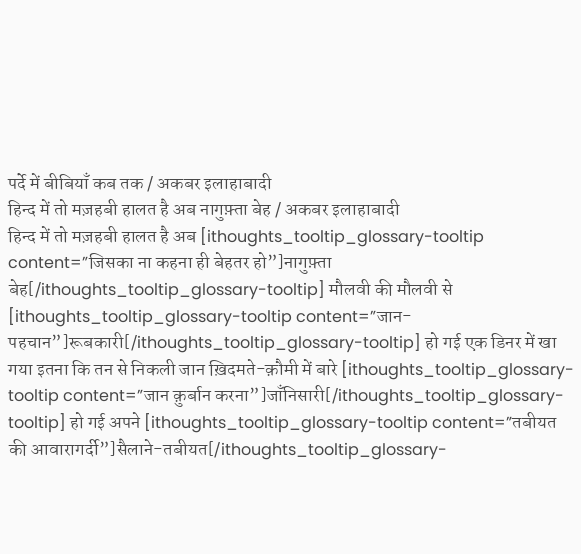पर्दे में बीबियाँ कब तक / अकबर इलाहाबादी
हिन्द में तो मज़हबी हालत है अब नागुफ़्ता बेह / अकबर इलाहाबादी
हिन्द में तो मज़हबी हालत है अब [ithoughts_tooltip_glossary-tooltip content=”जिसका ना कहना ही बेहतर हो”]नागुफ़्ता बेह[/ithoughts_tooltip_glossary-tooltip] मौलवी की मौलवी से [ithoughts_tooltip_glossary-tooltip content=”जान-पहचान”]रूबकारी[/ithoughts_tooltip_glossary-tooltip] हो गई एक डिनर में खा गया इतना कि तन से निकली जान ख़िदमते-क़ौमी में बारे [ithoughts_tooltip_glossary-tooltip content=”जान क़ुर्बान करना”]जाँनिसारी[/ithoughts_tooltip_glossary-tooltip] हो गई अपने [ithoughts_tooltip_glossary-tooltip content=”तबीयत की आवारागर्दी”]सैलाने-तबीयत[/ithoughts_tooltip_glossary-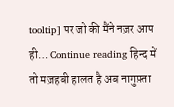tooltip] पर जो की मैंने नज़र आप ही… Continue reading हिन्द में तो मज़हबी हालत है अब नागुफ़्ता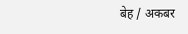बेह / अकबर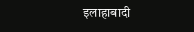इलाहाबादी